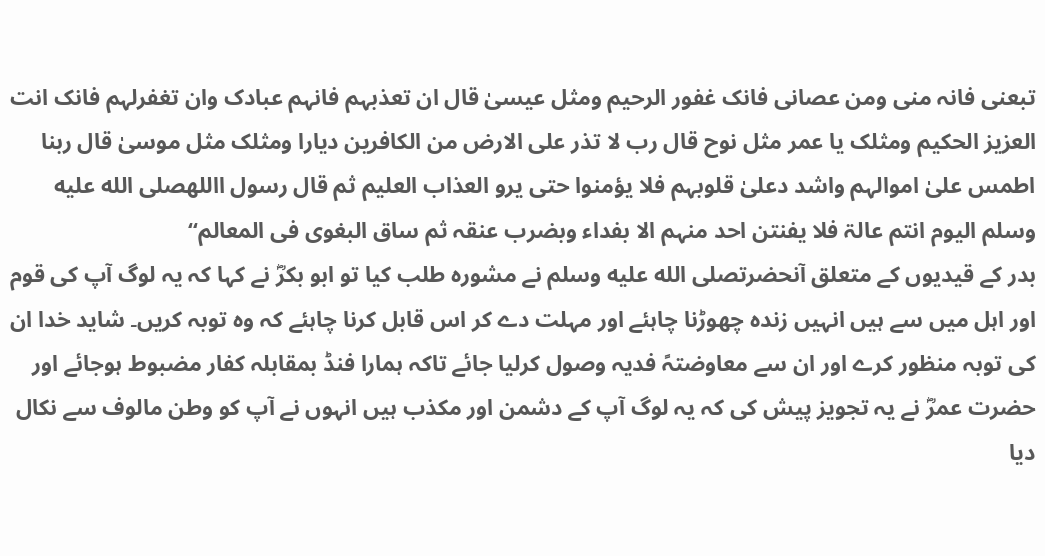تبعنی فانہ منی ومن عصانی فانک غفور الرحیم ومثل عیسیٰ قال ان تعذبہم فانہم عبادک وان تغفرلہم فانک انت العزیز الحکیم ومثلک یا عمر مثل نوح قال رب لا تذر علی الارض من الکافرین دیارا ومثلک مثل موسیٰ قال ربنا اطمس علیٰ اموالہم واشد دعلیٰ قلوبہم فلا یؤمنوا حتی یرو العذاب العلیم ثم قال رسول االلهصلى الله عليه وسلم الیوم انتم عالۃ فلا یفنتن احد منہم الا بفداء وبضرب عنقہ ثم ساق البغوی فی المعالم‘‘
بدر کے قیدیوں کے متعلق آنحضرتصلى الله عليه وسلم نے مشورہ طلب کیا تو ابو بکرؓ نے کہا کہ یہ لوگ آپ کی قوم اور اہل میں سے ہیں انہیں زندہ چھوڑنا چاہئے اور مہلت دے کر اس قابل کرنا چاہئے کہ وہ توبہ کریں۔ شاید خدا ان کی توبہ منظور کرے اور ان سے معاوضتہً فدیہ وصول کرلیا جائے تاکہ ہمارا فنڈ بمقابلہ کفار مضبوط ہوجائے اور حضرت عمرؓ نے یہ تجویز پیش کی کہ یہ لوگ آپ کے دشمن اور مکذب ہیں انہوں نے آپ کو وطن مالوف سے نکال دیا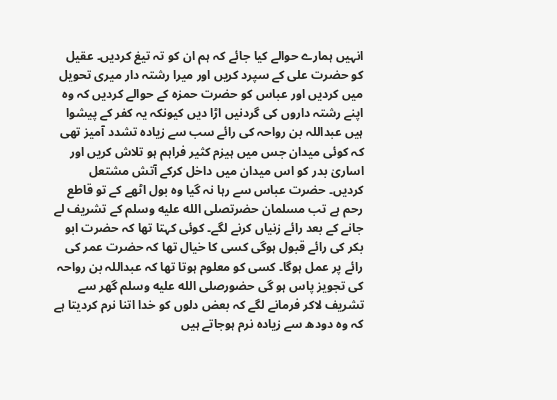انہیں ہمارے حوالے کیا جائے کہ ہم ان کو تہ تیغ کردیں۔ عقیل کو حضرت علی کے سپرد کریں اور میرا رشتہ دار میری تحویل میں کردیں اور عباس کو حضرت حمزہ کے حوالے کردیں کہ وہ اپنے رشتہ داروں کی گردنیں اڑا دیں کیونکہ یہ کفر کے پیشوا ہیں عبداللہ بن رواحہ کی رائے سب سے زیادہ تشدد آمیز تھی کہ کوئی میدان جس میں ہیزم کثیر فراہم ہو تلاش کریں اور اساریٰ بدر کو اس میدان میں داخل کرکے آتش مشتعل کردیں۔ حضرت عباس سے رہا نہ گیا وہ بول اٹھے کے تو قاطع رحم ہے تب مسلمان حضرتصلى الله عليه وسلم کے تشریف لے جانے کے بعد رائے زنیاں کرنے لگے۔ کوئی کہتا تھا کہ حضرت ابو بکر کی رائے قبول ہوگی کسی کا خیال تھا کہ حضرت عمر کی رائے پر عمل ہوگا۔ کسی کو معلوم ہوتا تھا کہ عبداللہ بن رواحہ کی تجویز پاس ہو گی حضورصلى الله عليه وسلم گھر سے تشریف لاکر فرمانے لگے کہ بعض دلوں کو خدا اتنا نرم کردیتا ہے کہ وہ دودھ سے زیادہ نرم ہوجاتے ہیں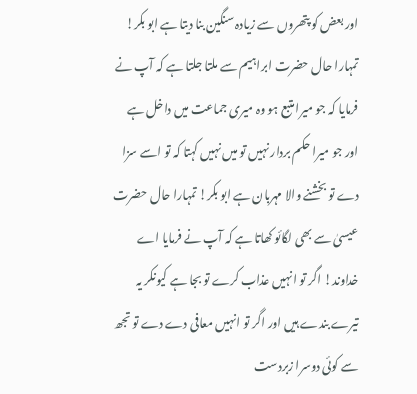اور بعض کو پتھروں سے زیادہ سنگین بنا دیتا ہے ابو بکر! تمہارا حال حضرت ابراہیم سے ملتا جلتا ہے کہ آپ نے فرمایا کہ جو میرا متبع ہو وہ میری جماعت میں داخل ہے اور جو میرا حکم بردار نہیں تو میں نہیں کہتا کہ تو اسے سزا دے تو بخشنے والا مہربان ہے ابو بکر! تمہارا حال حضرت عیسیٰ سے بھی لگائو کھاتا ہے کہ آپ نے فرمایا اے خداوند! اگر تو انہیں عذاب کرے تو بجا ہے کیونکر یہ تیرے بندے ہیں اور اگر تو انہیں معافی دے دے تو تجھ سے کوئی دوسرا زبردست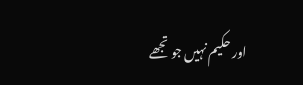اور حکیم نہیں جو تجھے